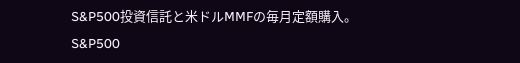S&P500投資信託と米ドルMMFの毎月定額購入。
S&P500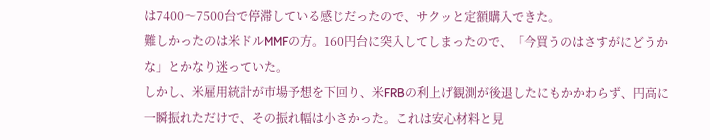は7400〜7500台で停滞している感じだったので、サクッと定額購入できた。
難しかったのは米ドルMMFの方。160円台に突入してしまったので、「今買うのはさすがにどうかな」とかなり迷っていた。
しかし、米雇用統計が市場予想を下回り、米FRBの利上げ観測が後退したにもかかわらず、円高に一瞬振れただけで、その振れ幅は小さかった。これは安心材料と見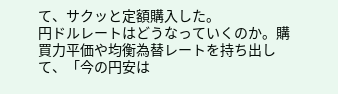て、サクッと定額購入した。
円ドルレートはどうなっていくのか。購買力平価や均衡為替レートを持ち出して、「今の円安は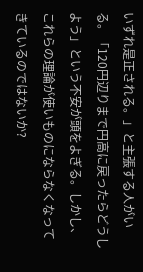いずれ是正される。」と主張する人がいる。「120円辺りまで円高に戻ったらどうしよう」という不安が頭をよぎる。しかし、
これらの理論が使いものにならなくなってきているのではないか?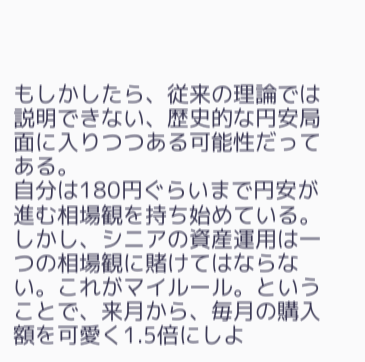もしかしたら、従来の理論では説明できない、歴史的な円安局面に入りつつある可能性だってある。
自分は180円ぐらいまで円安が進む相場観を持ち始めている。しかし、シニアの資産運用は一つの相場観に賭けてはならない。これがマイルール。ということで、来月から、毎月の購入額を可愛く1.5倍にしよ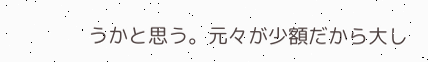うかと思う。元々が少額だから大し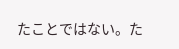たことではない。た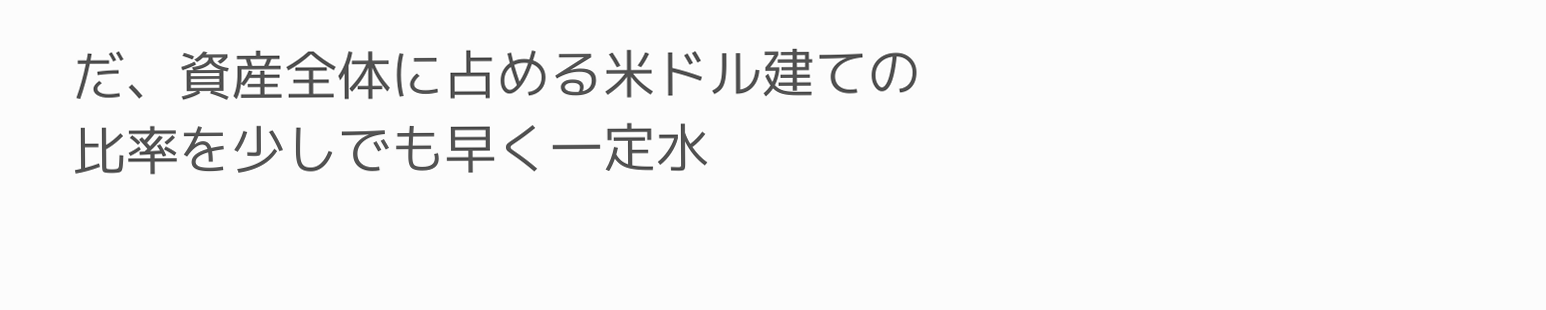だ、資産全体に占める米ドル建ての比率を少しでも早く一定水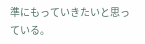準にもっていきたいと思っている。